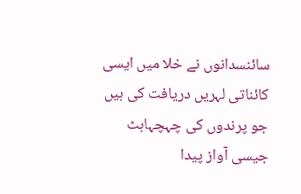سائنسدانوں نے خلا میں ایسی کائناتی لہریں دریافت کی ہیں جو پرندوں کی چہچہاہٹ جیسی آواز پیدا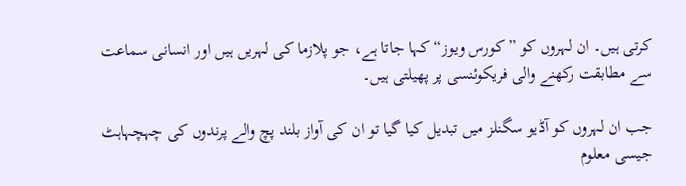کرتی ہیں۔ ان لہروں کو ”کورس ویوز“ کہا جاتا ہے، جو پلازما کی لہریں ہیں اور انسانی سماعت سے مطابقت رکھنے والی فریکوئنسی پر پھیلتی ہیں۔

جب ان لہروں کو آڈیو سگنلز میں تبدیل کیا گیا تو ان کی آواز بلند پچ والے پرندوں کی چہچہاہٹ جیسی معلوم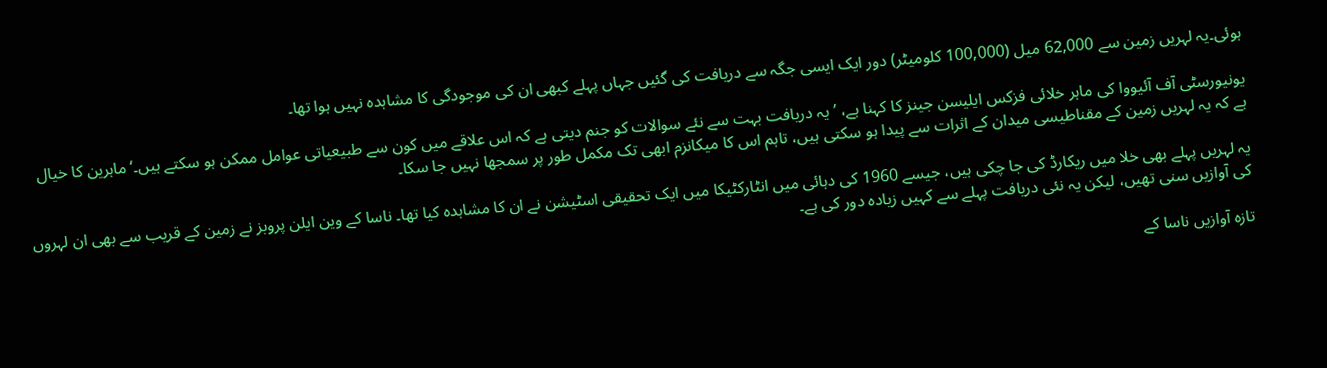ہوئی۔یہ لہریں زمین سے 62,000 میل (100,000 کلومیٹر) دور ایک ایسی جگہ سے دریافت کی گئیں جہاں پہلے کبھی ان کی موجودگی کا مشاہدہ نہیں ہوا تھا۔

یونیورسٹی آف آئیووا کی ماہر خلائی فزکس ایلیسن جینز کا کہنا ہے، ’یہ دریافت بہت سے نئے سوالات کو جنم دیتی ہے کہ اس علاقے میں کون سے طبیعیاتی عوامل ممکن ہو سکتے ہیں۔‘ماہرین کا خیال ہے کہ یہ لہریں زمین کے مقناطیسی میدان کے اثرات سے پیدا ہو سکتی ہیں، تاہم اس کا میکانزم ابھی تک مکمل طور پر سمجھا نہیں جا سکا۔

یہ لہریں پہلے بھی خلا میں ریکارڈ کی جا چکی ہیں، جیسے 1960 کی دہائی میں انٹارکٹیکا میں ایک تحقیقی اسٹیشن نے ان کا مشاہدہ کیا تھا۔ ناسا کے وین ایلن پروبز نے زمین کے قریب سے بھی ان لہروں کی آوازیں سنی تھیں، لیکن یہ نئی دریافت پہلے سے کہیں زیادہ دور کی ہے۔

تازہ آوازیں ناسا کے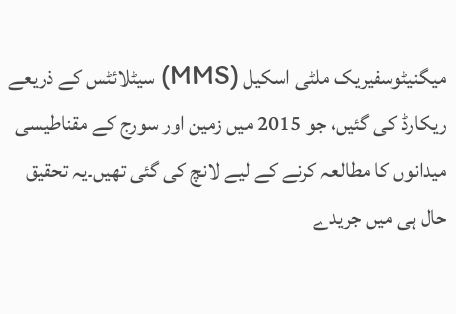میگنیٹوسفیریک ملٹی اسکیل (MMS) سیٹلائٹس کے ذریعے ریکارڈ کی گئیں، جو 2015 میں زمین اور سورج کے مقناطیسی میدانوں کا مطالعہ کرنے کے لیے لانچ کی گئی تھیں۔یہ تحقیق حال ہی میں جریدے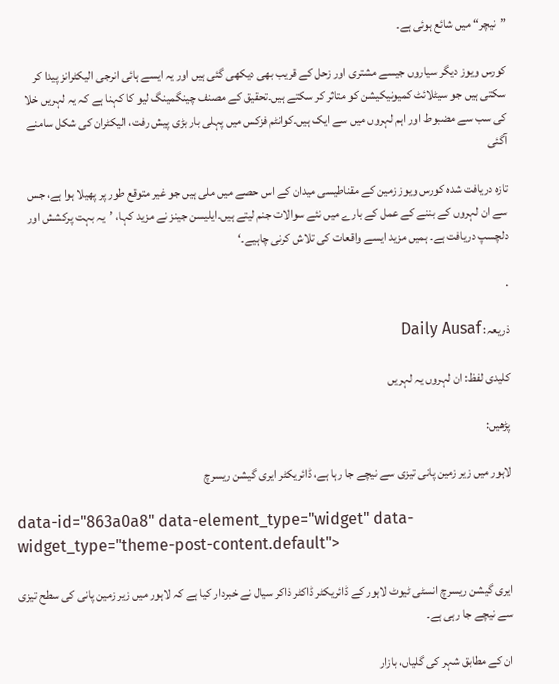”نیچر“ میں شائع ہوئی ہے۔

کورس ویوز دیگر سیاروں جیسے مشتری اور زحل کے قریب بھی دیکھی گئی ہیں اور یہ ایسے ہائی انرجی الیکٹرانز پیدا کر سکتی ہیں جو سیٹلائٹ کمیونیکیشن کو متاثر کر سکتے ہیں۔تحقیق کے مصنف چینگمینگ لیو کا کہنا ہے کہ یہ لہریں خلا کی سب سے مضبوط اور اہم لہروں میں سے ایک ہیں۔کوانٹم فزکس میں پہلی بار بڑی پیش رفت، الیکٹران کی شکل سامنے آگئی

تازہ دریافت شدہ کورس ویوز زمین کے مقناطیسی میدان کے اس حصے میں ملی ہیں جو غیر متوقع طور پر پھیلا ہوا ہے، جس سے ان لہروں کے بننے کے عمل کے بارے میں نئے سوالات جنم لیتے ہیں۔ایلیسن جینز نے مزید کہا، ’یہ بہت پرکشش اور دلچسپ دریافت ہے۔ ہمیں مزید ایسے واقعات کی تلاش کرنی چاہیے۔‘

.

ذریعہ: Daily Ausaf

کلیدی لفظ: ان لہروں یہ لہریں

پڑھیں:

لاہور میں زیر زمین پانی تیزی سے نیچے جا رہا ہے، ڈائریکٹر ایری گیشن ریسرچ

data-id="863a0a8" data-element_type="widget" data-widget_type="theme-post-content.default">

ایری گیشن ریسرچ انسٹی ٹیوٹ لاہور کے ڈائریکٹر ڈاکٹر ذاکر سیال نے خبردار کیا ہے کہ لاہور میں زیر زمین پانی کی سطح تیزی سے نیچے جا رہی ہے۔

ان کے مطابق شہر کی گلیاں، بازار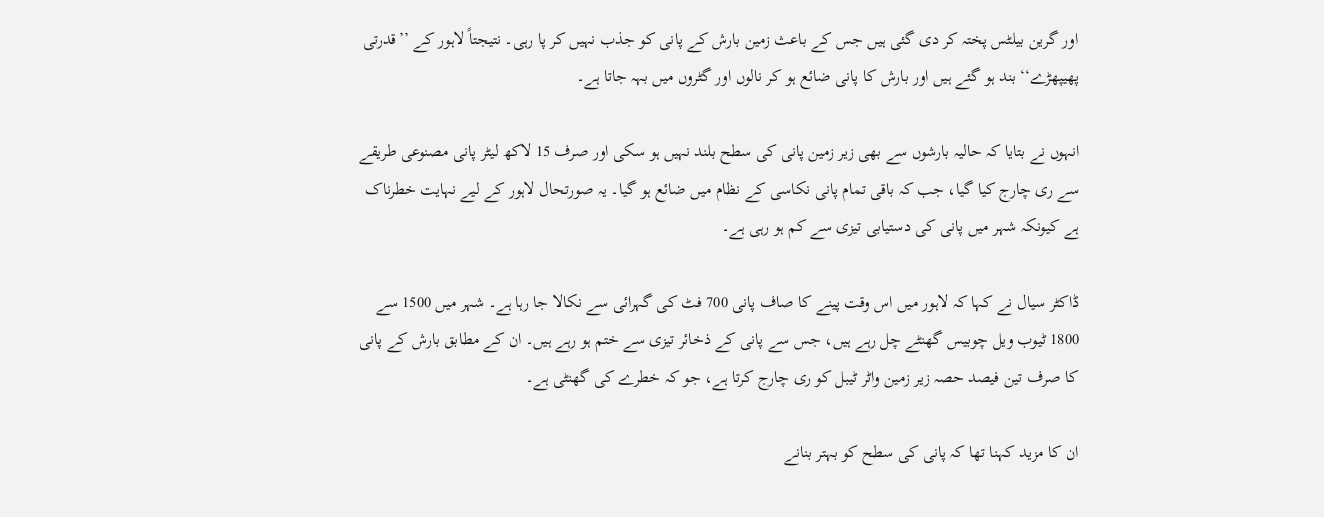اور گرین بیلٹس پختہ کر دی گئی ہیں جس کے باعث زمین بارش کے پانی کو جذب نہیں کر پا رہی۔ نتیجتاً لاہور کے ’’قدرتی پھیپھڑے‘‘ بند ہو گئے ہیں اور بارش کا پانی ضائع ہو کر نالوں اور گٹروں میں بہہ جاتا ہے۔

انہوں نے بتایا کہ حالیہ بارشوں سے بھی زیر زمین پانی کی سطح بلند نہیں ہو سکی اور صرف 15 لاکھ لیٹر پانی مصنوعی طریقے سے ری چارج کیا گیا، جب کہ باقی تمام پانی نکاسی کے نظام میں ضائع ہو گیا۔ یہ صورتحال لاہور کے لیے نہایت خطرناک ہے کیونکہ شہر میں پانی کی دستیابی تیزی سے کم ہو رہی ہے۔

ڈاکٹر سیال نے کہا کہ لاہور میں اس وقت پینے کا صاف پانی 700 فٹ کی گہرائی سے نکالا جا رہا ہے۔ شہر میں 1500 سے 1800 ٹیوب ویل چوبیس گھنٹے چل رہے ہیں، جس سے پانی کے ذخائر تیزی سے ختم ہو رہے ہیں۔ ان کے مطابق بارش کے پانی کا صرف تین فیصد حصہ زیر زمین واٹر ٹیبل کو ری چارج کرتا ہے، جو کہ خطرے کی گھنٹی ہے۔

ان کا مزید کہنا تھا کہ پانی کی سطح کو بہتر بنانے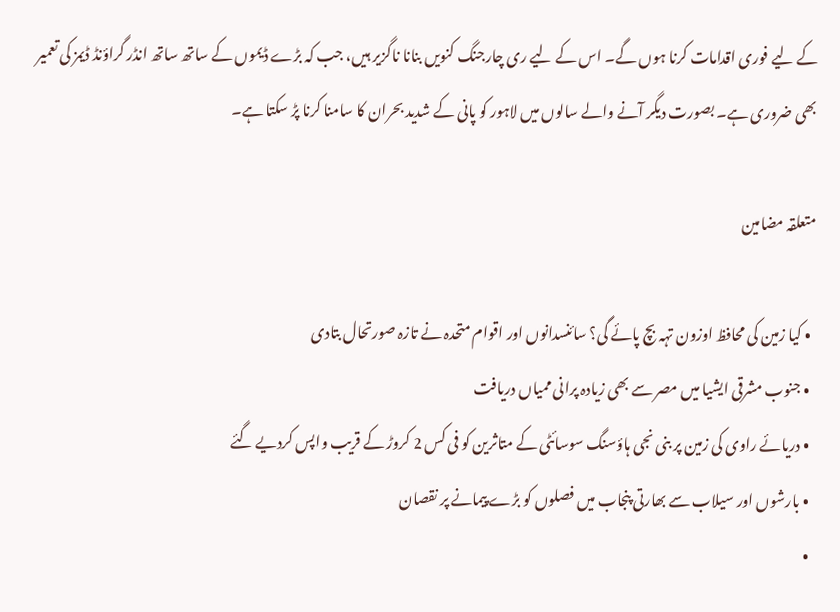کے لیے فوری اقدامات کرنا ہوں گے۔ اس کے لیے ری چارجنگ کنویں بنانا ناگزیر ہیں، جب کہ بڑے ڈیموں کے ساتھ ساتھ انڈر گراؤنڈ ڈیمز کی تعمیر بھی ضروری ہے۔ بصورت دیگر آنے والے سالوں میں لاہور کو پانی کے شدید بحران کا سامنا کرنا پڑ سکتا ہے۔

متعلقہ مضامین

  • کیا زمین کی محافظ اوزون تہہ بچ پائے گی؟ سائنسدانوں اور اقوام متحدہ نے تازہ صورتحال بتادی
  • جنوب مشرقی ایشیا میں مصر سے بھی زیادہ پرانی ممیاں دریافت
  • دریائے راوی کی زمین پر بنی نجی ہاؤسنگ سوسائٹی کے متاثرین کو فی کس 2 کروڑ کے قریب واپس کردیے گئے
  • بارشوں اور سیلاب سے بھارتی پنجاب میں فصلوں کو بڑے پیمانے پر نقصان
  •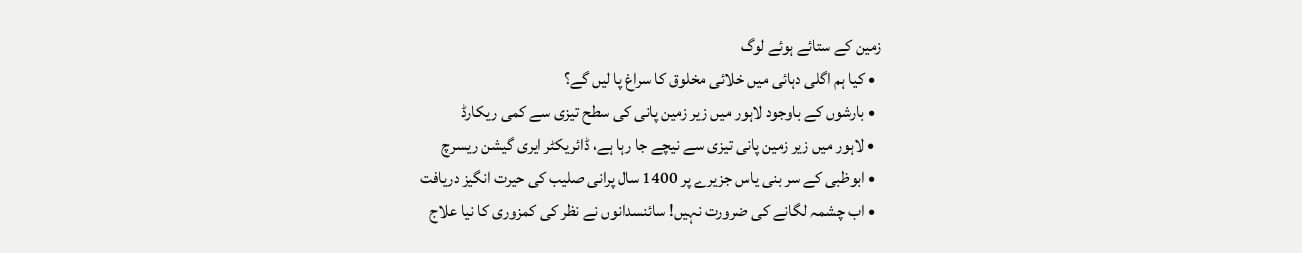زمین کے ستائے ہوئے لوگ
  • کیا ہم اگلی دہائی میں خلائی مخلوق کا سراغ پا لیں گے؟
  • بارشوں کے باوجود لاہور میں زیر زمین پانی کی سطح تیزی سے کمی ریکارڈ
  • لاہور میں زیر زمین پانی تیزی سے نیچے جا رہا ہے، ڈائریکٹر ایری گیشن ریسرچ
  • ابوظبی کے سر بنی یاس جزیرے پر 1400 سال پرانی صلیب کی حیرت انگیز دریافت
  • اب چشمہ لگانے کی ضرورت نہیں! سائنسدانوں نے نظر کی کمزوری کا نیا علاج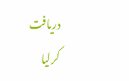دریافت کرلیا